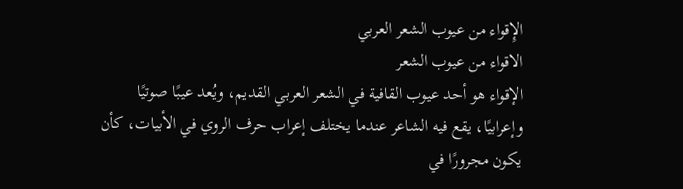الإِقواء من عيوب الشعر العربي
الاقواء من عيوب الشعر
الإقواء هو أحد عيوب القافية في الشعر العربي القديم، ويُعد عيبًا صوتيًا وإعرابيًا، يقع فيه الشاعر عندما يختلف إعراب حرف الروي في الأبيات، كأن يكون مجرورًا في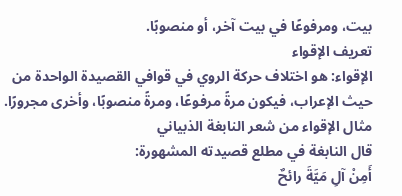بيت، ومرفوعًا في بيت آخر، أو منصوبًا.
تعريف الإقواء
الإقواء: هو اختلاف حركة الروي في قوافي القصيدة الواحدة من حيث الإعراب، فيكون مرةً مرفوعًا، ومرةً منصوبًا، وأخرى مجرورًا.
مثال الإقواء من شعر النابغة الذبياني
قال النابغة في مطلع قصيدته المشهورة:
أَمِنْ آلِ مَيَّةَ رائحٌ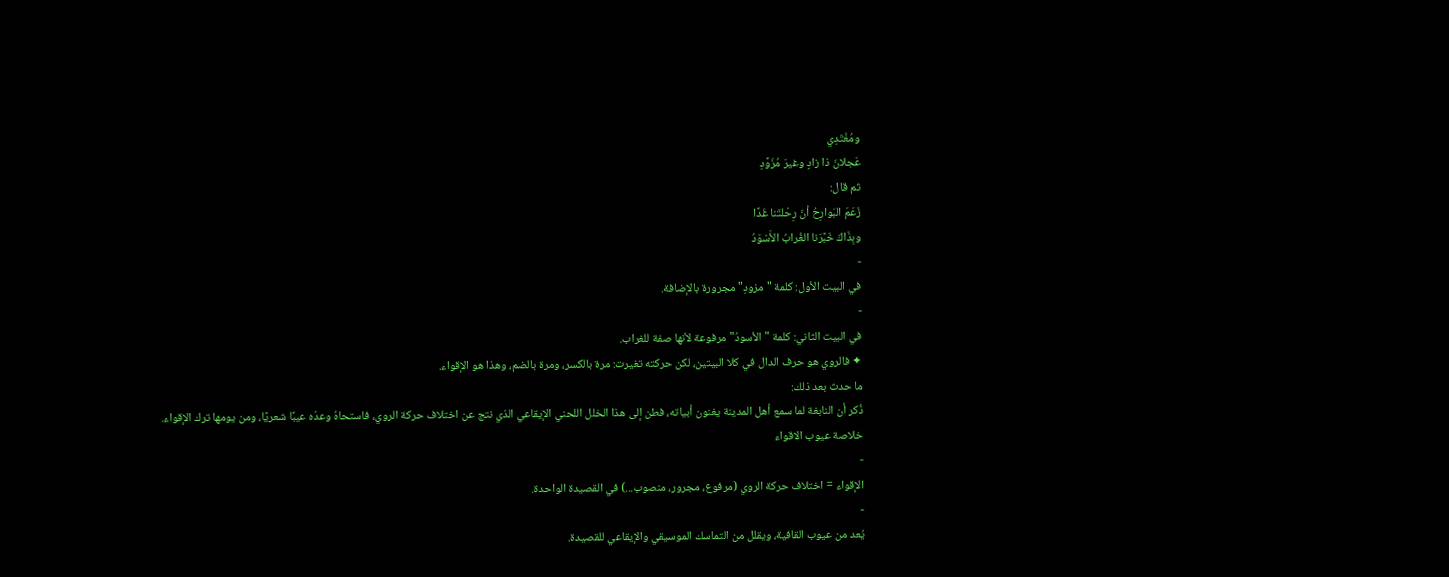ومُغْتَدِي
عَجلانَ ذا زادٍ وغيرَ مُزَوَّدِ
ثم قال:
زَعَمَ البَوارِحُ أنّ رِحْلتَنا غَدًا
وبِذَاكَ خَبَّرَنا الغُرابُ الأَسْوَدُ
-
في البيت الأول: كلمة "مزودِ" مجرورة بالإضافة.
-
في البيت الثاني: كلمة "الأسودُ" مرفوعة لأنها صفة للغراب.
✦ فالروي هو حرف الدال في كلا البيتين، لكن حركته تغيرت: مرة بالكسر، ومرة بالضم، وهذا هو الإقواء.
ما حدث بعد ذلك:
ذُكر أن النابغة لما سمع أهل المدينة يغنون أبياته، فطن إلى هذا الخلل اللحني الإيقاعي الذي نتج عن اختلاف حركة الروي، فاستحاهُ وعدّه عيبًا شعريًا، ومن يومها ترك الإقواء.
خلاصة عيوب الاقواء
-
الإقواء = اختلاف حركة الروي (مرفوع، مجرور، منصوب...) في القصيدة الواحدة.
-
يُعد من عيوب القافية، ويقلل من التماسك الموسيقي والإيقاعي للقصيدة.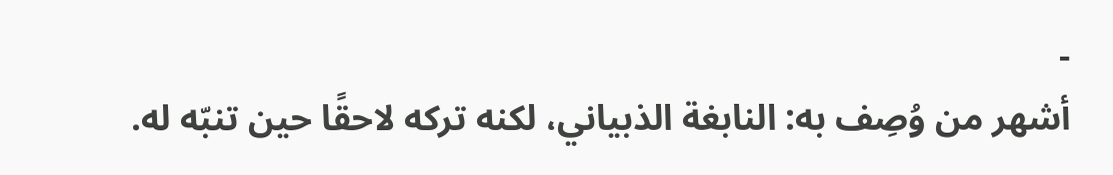-
أشهر من وُصِف به: النابغة الذبياني، لكنه تركه لاحقًا حين تنبّه له.